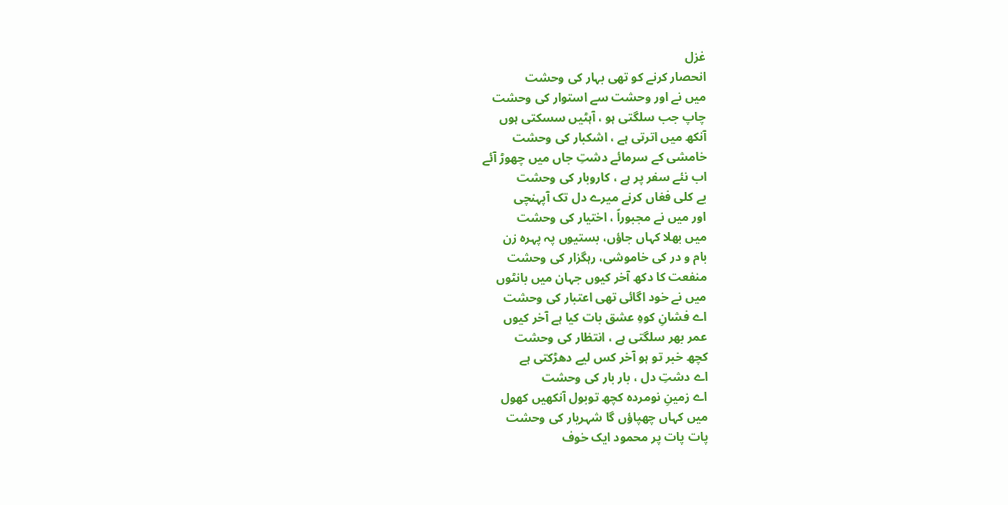غزل
انحصار کرنے کو تھی بہار کی وحشت
میں نے اور وحشت سے استوار کی وحشت
چاپ جب سلگتی ہو ، آہٹیں سسکتی ہوں
آنکھ میں اترتی ہے ، اشکبار کی وحشت
خامشی کے سرمائے دشتِ جاں میں چھوڑ آئے
اب نئے سفر پر ہے ، کاروبار کی وحشت
بے کلی فغاں کرنے میرے دل تک آپہنچی
اور میں نے مجبوراً ، اختیار کی وحشت
میں بھلا کہاں جاؤں، بستیوں پہ پہرہ زن
بام و در کی خاموشی، رہگزار کی وحشت
منفعت کا دکھ آخر کیوں جہان میں بانٹوں
میں نے خود اگائی تھی اعتبار کی وحشت
اے فشانِ کوہِ عشق بات کیا ہے آخر کیوں
عمر بھر سلگتی ہے ، انتظار کی وحشت
کچھ خبر تو ہو آخر کس لیے دھڑکتی ہے
اے دشتِ دل ، بار بار کی وحشت
اے زمینِ نومردہ کچھ توبول آنکھیں کھول
میں کہاں چھپاؤں گا شہریار کی وحشت
پات پات پر محمود ایک خوف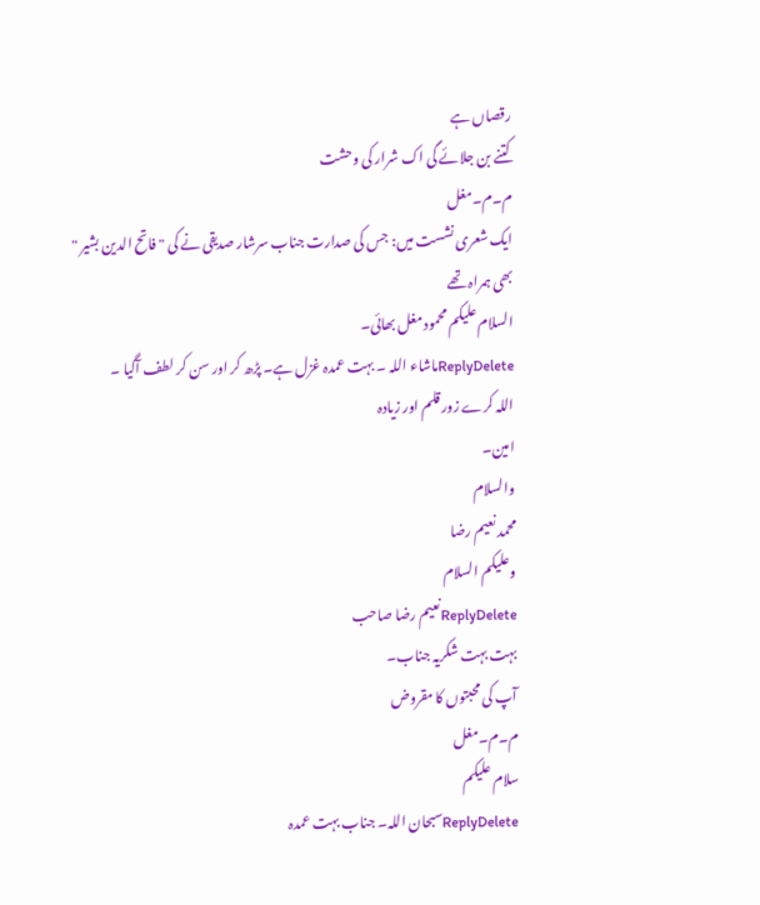رقصاں ہے
کتنے بن جلائے گی اک شرار کی وحشت
م۔م۔مغل
ایک شعری نشست میں: جس کی صدارت جناب سرشار صدیقی نے کی "فاتح الدین بشیر " بھی ہمراہ تھے
السلام علیکم محمود مغل بھائی۔
ReplyDeleteماشاء اللہ ۔ بہت عمدہ غزل ہے۔ پڑھ کر اور سن کر لطف آگیا ۔
اللہ کرے زور قلم اور زیادہ
امین۔
والسلام
محمد نعیم رضا
وعلیکم السلام
ReplyDeleteنعیم رضا صاحب
بہت بہت شکریہ جناب۔
آپ کی محبتوں کا مقروض
م۔م۔مغل
سلام علیکم
ReplyDeleteسبحان اللہ۔ جناب بہت عمدہ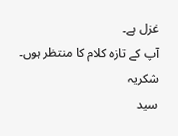غزل ہے۔
آپ کے تازہ کلام کا منتظر ہوں۔
شکریہ
سید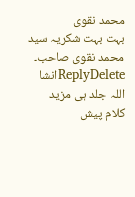محمد نقوی
بہت بہت شکریہ سید محمد نقوی صاحب۔
ReplyDeleteانشا اللہ جلد ہی مزید کلام پیش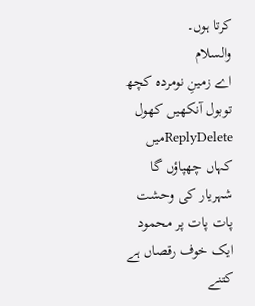کرتا ہوں۔
والسلام
اے زمینِ نومردہ کچھ توبول آنکھیں کھول
ReplyDeleteمیں کہاں چھپاؤں گا شہریار کی وحشت
پات پات پر محمود ایک خوف رقصاں ہے
کتنے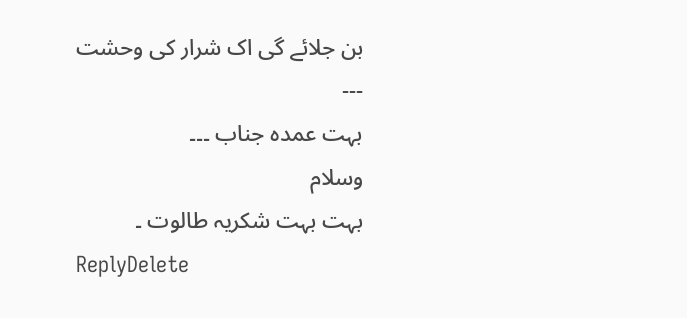بن جلائے گی اک شرار کی وحشت
---
بہت عمدہ جناب ۔۔۔
وسلام
بہت بہت شکریہ طالوت ۔
ReplyDelete